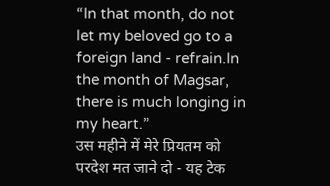“In that month, do not let my beloved go to a foreign land - refrain.In the month of Magsar, there is much longing in my heart.”
उस महीने में मेरे प्रियतम को परदेश मत जाने दो - यह टेक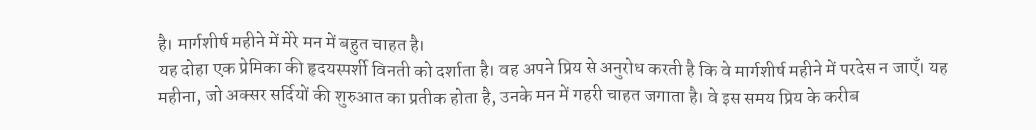है। मार्गशीर्ष महीने में मेरे मन में बहुत चाहत है।
यह दोहा एक प्रेमिका की हृदयस्पर्शी विनती को दर्शाता है। वह अपने प्रिय से अनुरोध करती है कि वे मार्गशीर्ष महीने में परदेस न जाएँ। यह महीना, जो अक्सर सर्दियों की शुरुआत का प्रतीक होता है, उनके मन में गहरी चाहत जगाता है। वे इस समय प्रिय के करीब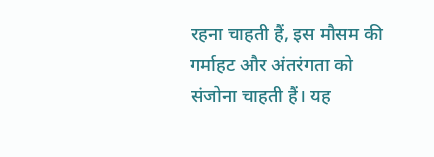रहना चाहती हैं, इस मौसम की गर्माहट और अंतरंगता को संजोना चाहती हैं। यह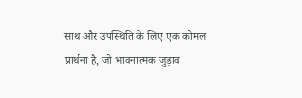साथ और उपस्थिति के लिए एक कोमल प्रार्थना है, जो भावनात्मक जुड़ाव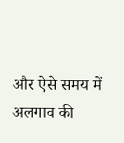और ऐसे समय में अलगाव की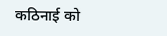कठिनाई को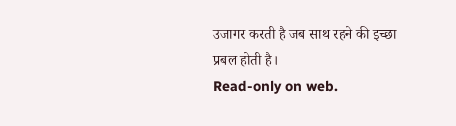उजागर करती है जब साथ रहने की इच्छा प्रबल होती है।
Read-only on web.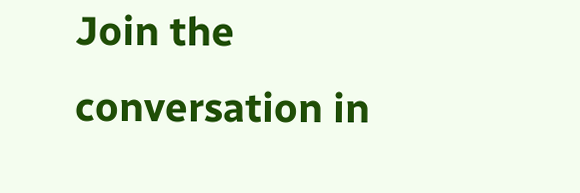Join the conversation in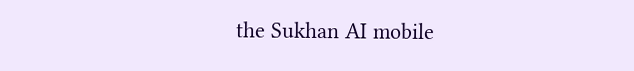the Sukhan AI mobile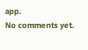app.
No comments yet.